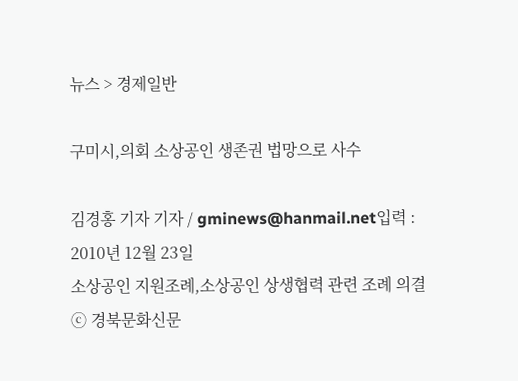뉴스 > 경제일반

구미시,의회 소상공인 생존권 법망으로 사수

김경홍 기자 기자 / gminews@hanmail.net입력 : 2010년 12월 23일
소상공인 지원조례,소상공인 상생협력 관련 조례 의결
ⓒ 경북문화신문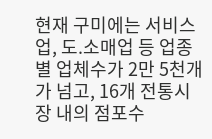현재 구미에는 서비스업, 도.소매업 등 업종별 업체수가 2만 5천개가 넘고, 16개 전통시장 내의 점포수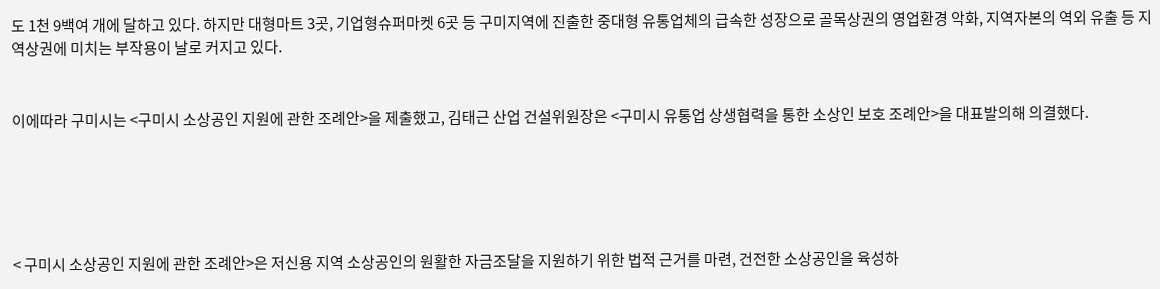도 1천 9백여 개에 달하고 있다. 하지만 대형마트 3곳, 기업형슈퍼마켓 6곳 등 구미지역에 진출한 중대형 유통업체의 급속한 성장으로 골목상권의 영업환경 악화, 지역자본의 역외 유출 등 지역상권에 미치는 부작용이 날로 커지고 있다.


이에따라 구미시는 <구미시 소상공인 지원에 관한 조례안>을 제출했고, 김태근 산업 건설위원장은 <구미시 유통업 상생협력을 통한 소상인 보호 조례안>을 대표발의해 의결했다.





< 구미시 소상공인 지원에 관한 조례안>은 저신용 지역 소상공인의 원활한 자금조달을 지원하기 위한 법적 근거를 마련, 건전한 소상공인을 육성하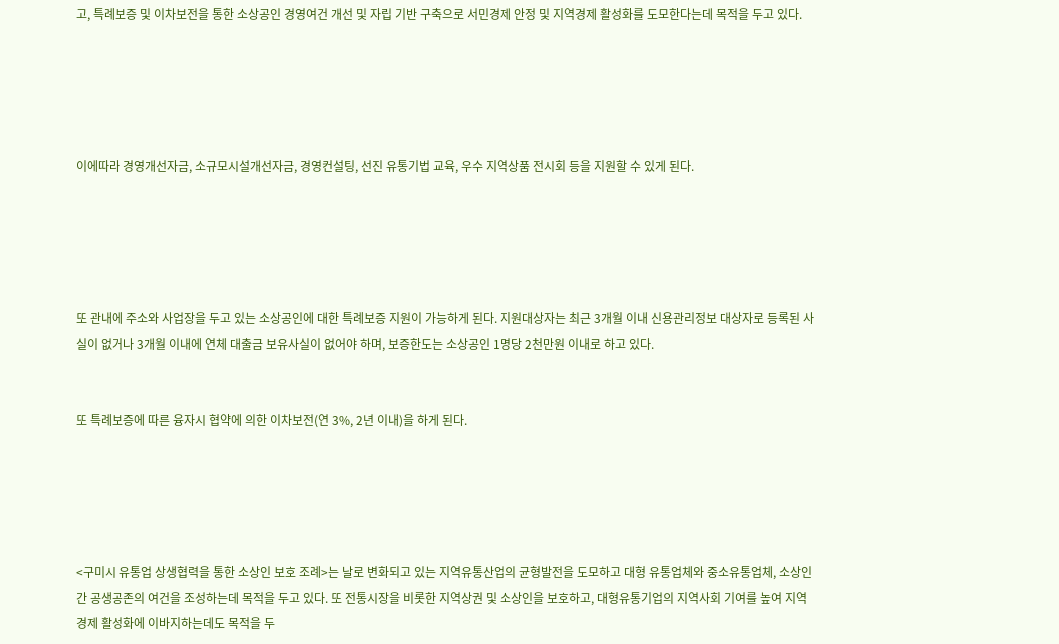고, 특례보증 및 이차보전을 통한 소상공인 경영여건 개선 및 자립 기반 구축으로 서민경제 안정 및 지역경제 활성화를 도모한다는데 목적을 두고 있다.





이에따라 경영개선자금, 소규모시설개선자금, 경영컨설팅, 선진 유통기법 교육, 우수 지역상품 전시회 등을 지원할 수 있게 된다.





또 관내에 주소와 사업장을 두고 있는 소상공인에 대한 특례보증 지원이 가능하게 된다. 지원대상자는 최근 3개월 이내 신용관리정보 대상자로 등록된 사실이 없거나 3개월 이내에 연체 대출금 보유사실이 없어야 하며, 보증한도는 소상공인 1명당 2천만원 이내로 하고 있다.


또 특례보증에 따른 융자시 협약에 의한 이차보전(연 3%, 2년 이내)을 하게 된다.





<구미시 유통업 상생협력을 통한 소상인 보호 조례>는 날로 변화되고 있는 지역유통산업의 균형발전을 도모하고 대형 유통업체와 중소유통업체, 소상인 간 공생공존의 여건을 조성하는데 목적을 두고 있다. 또 전통시장을 비롯한 지역상권 및 소상인을 보호하고, 대형유통기업의 지역사회 기여를 높여 지역경제 활성화에 이바지하는데도 목적을 두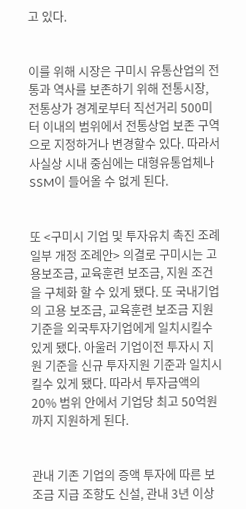고 있다.


이를 위해 시장은 구미시 유통산업의 전통과 역사를 보존하기 위해 전통시장, 전통상가 경계로부터 직선거리 500미터 이내의 범위에서 전통상업 보존 구역으로 지정하거나 변경할수 있다. 따라서 사실상 시내 중심에는 대형유통업체나 SSM이 들어올 수 없게 된다.


또 <구미시 기업 및 투자유치 촉진 조례 일부 개정 조례안> 의결로 구미시는 고용보조금, 교육훈련 보조금, 지원 조건을 구체화 할 수 있게 됐다. 또 국내기업의 고용 보조금, 교육훈련 보조금 지원 기준을 외국투자기업에게 일치시킬수 있게 됐다. 아울러 기업이전 투자시 지원 기준을 신규 투자지원 기준과 일치시킬수 있게 됐다. 따라서 투자금액의 20% 범위 안에서 기업당 최고 50억원까지 지원하게 된다.


관내 기존 기업의 증액 투자에 따른 보조금 지급 조항도 신설, 관내 3년 이상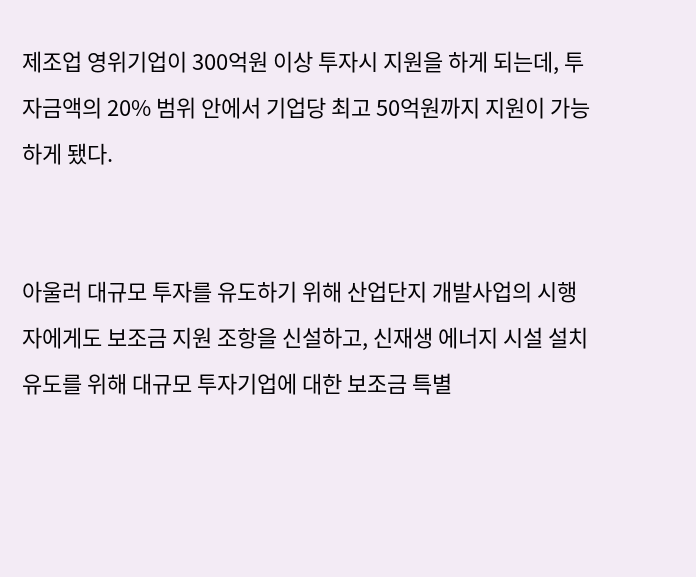제조업 영위기업이 300억원 이상 투자시 지원을 하게 되는데, 투자금액의 20% 범위 안에서 기업당 최고 50억원까지 지원이 가능하게 됐다.


아울러 대규모 투자를 유도하기 위해 산업단지 개발사업의 시행자에게도 보조금 지원 조항을 신설하고, 신재생 에너지 시설 설치 유도를 위해 대규모 투자기업에 대한 보조금 특별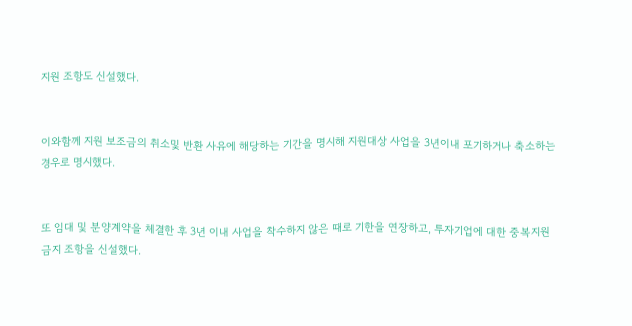지원 조항도 신설했다.


이와함께 지원 보조금의 취소및 반환 사유에 해당하는 기간을 명시해 지원대상 사업을 3년이내 포기하거나 축소하는 경우로 명시했다.


또 임대 및 분양계약을 체결한 후 3년 이내 사업을 착수하지 않은 때로 기한을 연장하고, 투자기업에 대한 중복지원 금지 조항을 신설했다.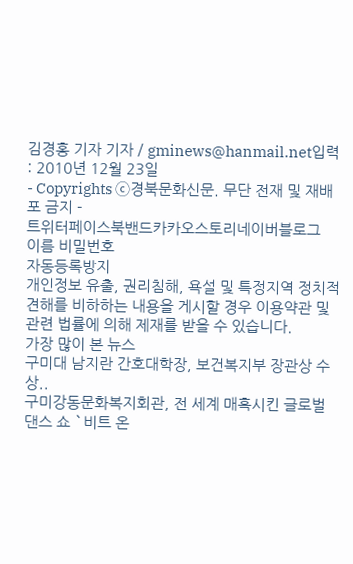김경홍 기자 기자 / gminews@hanmail.net입력 : 2010년 12월 23일
- Copyrights ⓒ경북문화신문. 무단 전재 및 재배포 금지 -
트위터페이스북밴드카카오스토리네이버블로그
이름 비밀번호
자동등록방지
개인정보 유출, 권리침해, 욕설 및 특정지역 정치적 견해를 비하하는 내용을 게시할 경우 이용약관 및 관련 법률에 의해 제재를 받을 수 있습니다.
가장 많이 본 뉴스
구미대 남지란 간호대학장, 보건복지부 장관상 수상..
구미강동문화복지회관, 전 세계 매혹시킨 글로벌 댄스 쇼 `비트 온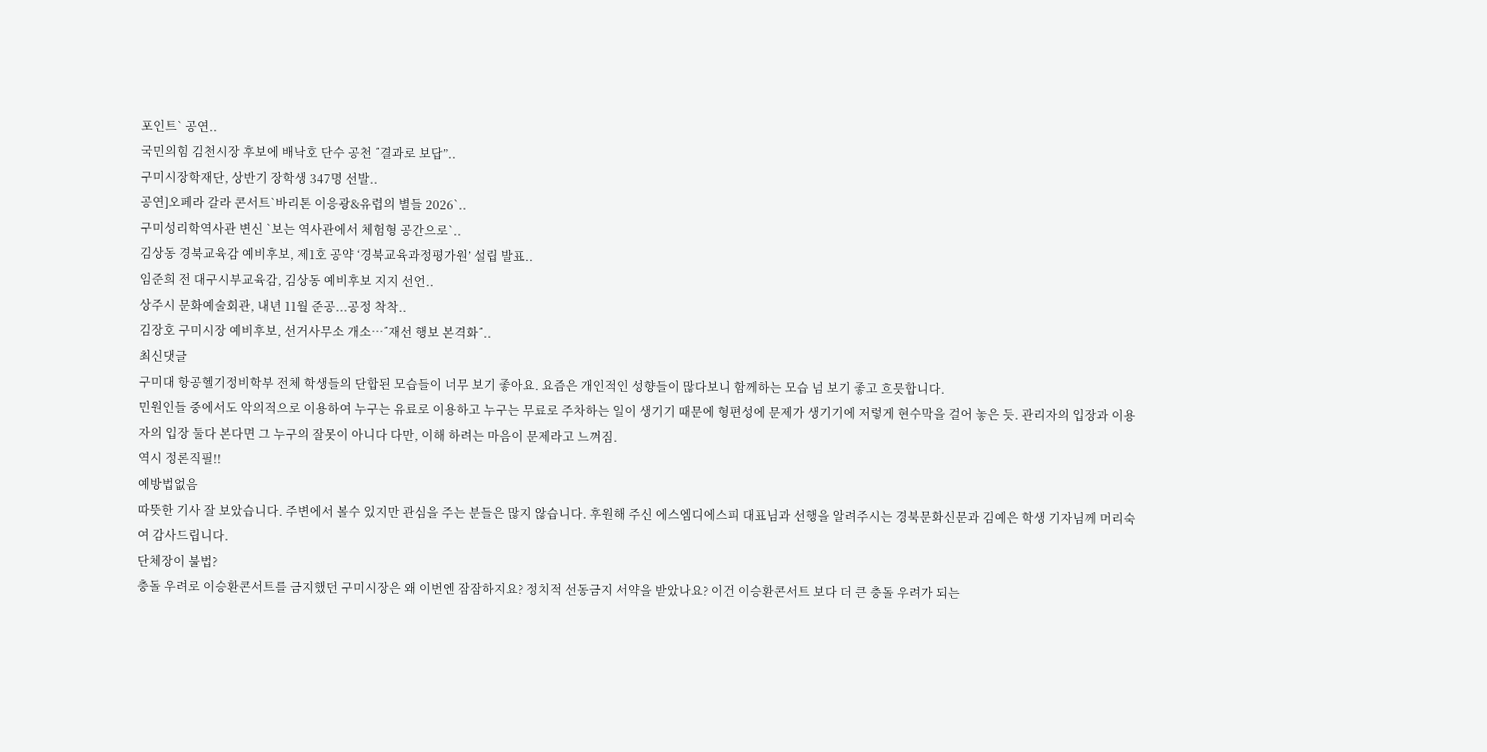포인트` 공연..
국민의힘 김천시장 후보에 배낙호 단수 공천 ˝결과로 보답”..
구미시장학재단, 상반기 장학생 347명 선발..
공연]오페라 갈라 콘서트`바리톤 이응광&유렵의 별들 2026`..
구미성리학역사관 변신 `보는 역사관에서 체험형 공간으로`..
김상동 경북교육감 예비후보, 제1호 공약 ‘경북교육과정평가원’ 설립 발표..
임준희 전 대구시부교육감, 김상동 예비후보 지지 선언..
상주시 문화예술회관, 내년 11월 준공...공정 착착..
김장호 구미시장 예비후보, 선거사무소 개소…˝재선 행보 본격화˝..
최신댓글
구미대 항공헬기정비학부 전체 학생들의 단합된 모습들이 너무 보기 좋아요. 요즘은 개인적인 성향들이 많다보니 함께하는 모습 넘 보기 좋고 흐믓합니다.
민원인들 중에서도 악의적으로 이용하여 누구는 유료로 이용하고 누구는 무료로 주차하는 일이 생기기 때문에 형편성에 문제가 생기기에 저렇게 현수막을 걸어 놓은 듯. 관리자의 입장과 이용자의 입장 둘다 본다면 그 누구의 잘못이 아니다 다만, 이해 하려는 마음이 문제라고 느껴짐.
역시 정론직필!!
예방법없음
따뜻한 기사 잘 보았습니다. 주변에서 볼수 있지만 관심을 주는 분들은 많지 않습니다. 후원해 주신 에스엠디에스피 대표님과 선행을 알려주시는 경북문화신문과 김예은 학생 기자님께 머리숙여 감사드립니다.
단체장이 불법?
충돌 우려로 이승환콘서트를 금지했던 구미시장은 왜 이번엔 잠잠하지요? 정치적 선동금지 서약을 받았나요? 이건 이승환콘서트 보다 더 큰 충돌 우려가 되는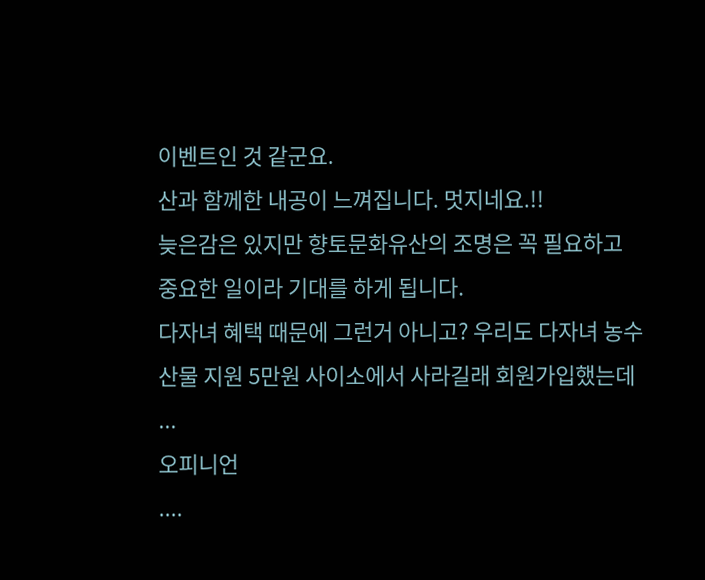이벤트인 것 같군요.
산과 함께한 내공이 느껴집니다. 멋지네요.!!
늦은감은 있지만 향토문화유산의 조명은 꼭 필요하고 중요한 일이라 기대를 하게 됩니다.
다자녀 혜택 때문에 그런거 아니고? 우리도 다자녀 농수산물 지원 5만원 사이소에서 사라길래 회원가입했는데 ...
오피니언
....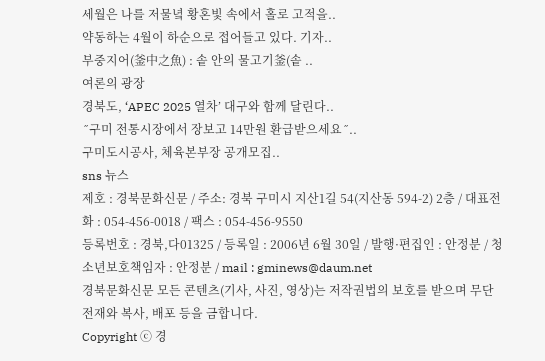세월은 나를 저물녘 황혼빛 속에서 홀로 고적을..
약동하는 4월이 하순으로 접어들고 있다. 기자..
부중지어(釜中之魚) : 솥 안의 물고기釜(솥 ..
여론의 광장
경북도, ‘APEC 2025 열차’ 대구와 함께 달린다..
˝구미 전통시장에서 장보고 14만원 환급받으세요˝..
구미도시공사, 체육본부장 공개모집..
sns 뉴스
제호 : 경북문화신문 / 주소: 경북 구미시 지산1길 54(지산동 594-2) 2층 / 대표전화 : 054-456-0018 / 팩스 : 054-456-9550
등록번호 : 경북,다01325 / 등록일 : 2006년 6월 30일 / 발행·편집인 : 안정분 / 청소년보호책임자 : 안정분 / mail : gminews@daum.net
경북문화신문 모든 콘텐츠(기사, 사진, 영상)는 저작권법의 보호를 받으며 무단 전재와 복사, 배포 등을 금합니다.
Copyright ⓒ 경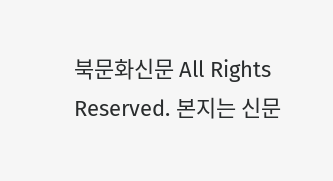북문화신문 All Rights Reserved. 본지는 신문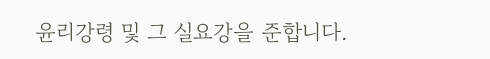윤리강령 및 그 실요강을 준합니다.